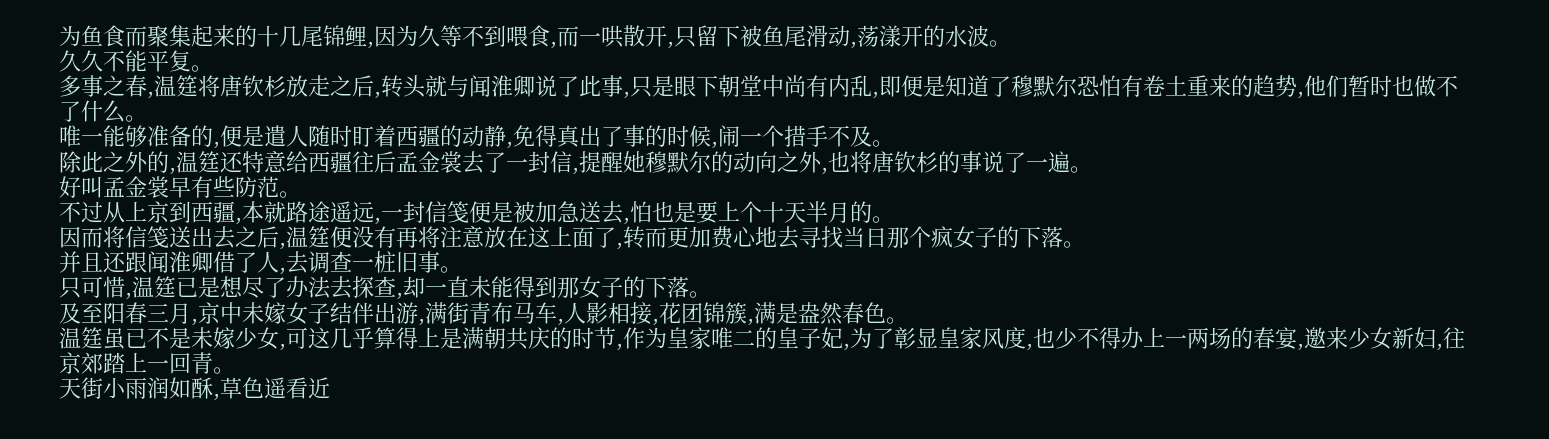为鱼食而聚集起来的十几尾锦鲤,因为久等不到喂食,而一哄散开,只留下被鱼尾滑动,荡漾开的水波。
久久不能平复。
多事之春,温筳将唐钦杉放走之后,转头就与闻淮卿说了此事,只是眼下朝堂中尚有内乱,即便是知道了穆默尔恐怕有卷土重来的趋势,他们暂时也做不了什么。
唯一能够准备的,便是遣人随时盯着西疆的动静,免得真出了事的时候,闹一个措手不及。
除此之外的,温筳还特意给西疆往后孟金裳去了一封信,提醒她穆默尔的动向之外,也将唐钦杉的事说了一遍。
好叫孟金裳早有些防范。
不过从上京到西疆,本就路途遥远,一封信笺便是被加急送去,怕也是要上个十天半月的。
因而将信笺送出去之后,温筳便没有再将注意放在这上面了,转而更加费心地去寻找当日那个疯女子的下落。
并且还跟闻淮卿借了人,去调查一桩旧事。
只可惜,温筳已是想尽了办法去探查,却一直未能得到那女子的下落。
及至阳春三月,京中未嫁女子结伴出游,满街青布马车,人影相接,花团锦簇,满是盎然春色。
温筳虽已不是未嫁少女,可这几乎算得上是满朝共庆的时节,作为皇家唯二的皇子妃,为了彰显皇家风度,也少不得办上一两场的春宴,邀来少女新妇,往京郊踏上一回青。
天街小雨润如酥,草色遥看近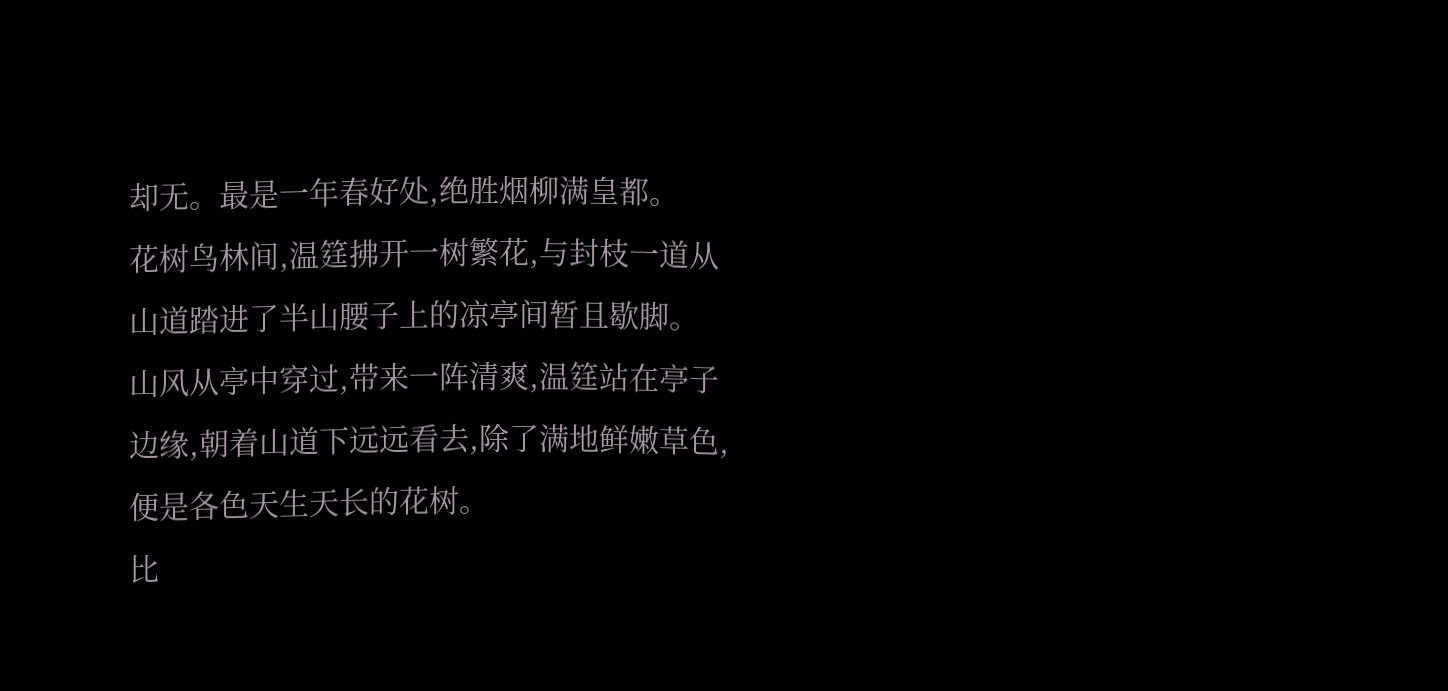却无。最是一年春好处,绝胜烟柳满皇都。
花树鸟林间,温筳拂开一树繁花,与封枝一道从山道踏进了半山腰子上的凉亭间暂且歇脚。
山风从亭中穿过,带来一阵清爽,温筳站在亭子边缘,朝着山道下远远看去,除了满地鲜嫩草色,便是各色天生天长的花树。
比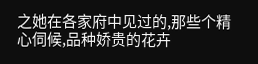之她在各家府中见过的,那些个精心伺候,品种娇贵的花卉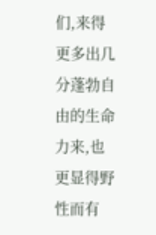们,来得更多出几分蓬勃自由的生命力来,也更显得野性而有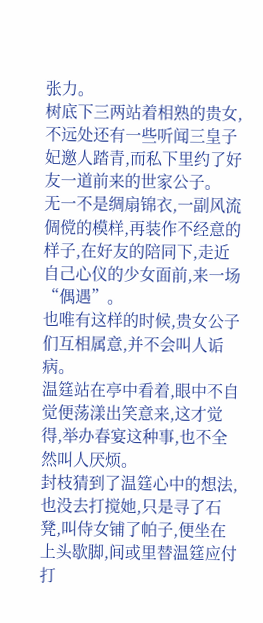张力。
树底下三两站着相熟的贵女,不远处还有一些听闻三皇子妃邀人踏青,而私下里约了好友一道前来的世家公子。
无一不是绸扇锦衣,一副风流倜傥的模样,再装作不经意的样子,在好友的陪同下,走近自己心仪的少女面前,来一场“偶遇”。
也唯有这样的时候,贵女公子们互相属意,并不会叫人诟病。
温筳站在亭中看着,眼中不自觉便荡漾出笑意来,这才觉得,举办春宴这种事,也不全然叫人厌烦。
封枝猜到了温筳心中的想法,也没去打搅她,只是寻了石凳,叫侍女铺了帕子,便坐在上头歇脚,间或里替温筳应付打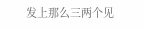发上那么三两个见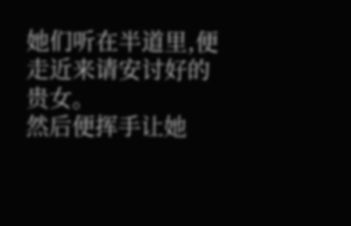她们听在半道里,便走近来请安讨好的贵女。
然后便挥手让她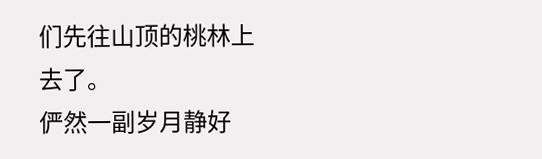们先往山顶的桃林上去了。
俨然一副岁月静好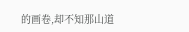的画卷,却不知那山道